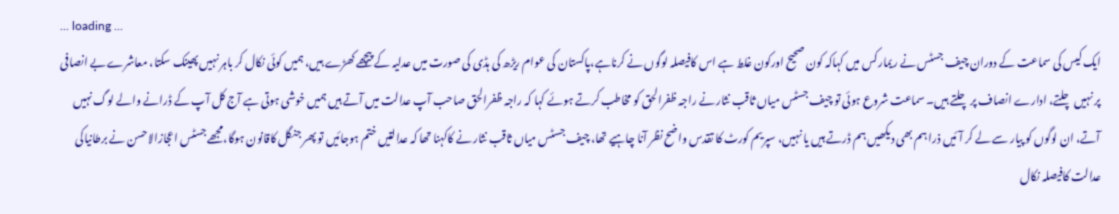... loading ...
ایک کیس کی سماعت کے دوران چیف جسٹس نے ریمارکس میں کہاکہ کون صحیح اورکون غلط ہے اس کافیصلہ لوگوں نے کرناہے،پاکستان کی عوام ریڑھ کی ہڈی کی صورت میں عدلیہ کے پیچھے کھڑے ہیں، ہمیں کوئی نکال کر باہر نہیں پھینک سکتا، معاشرے بے انصافی پر نہیں چلتے، ادارے انصاف پر چلتے ہیں۔ سماعت شروع ہوئی تو چیف جسٹس میاں ثاقب نثار نے راجہ ظفرالحق کو مخاطب کرتے ہوئے کہا کہ راجہ ظفرالحق صاحب آپ عدالت میں آتے ہیں ہمیں خوشی ہوتی ہے آج کل آپ کے ڈرانے والے لوگ نہیں آتے، ان لوگوں کو پیار سے لے کر آئیں ذرا ہم بھی دیکھیں ہم ڈرتے ہیں یا نہیں، سپریم کورٹ کا تقدس واضح نظر آنا چاہیے تھا، چیف جسٹس میاں ثاقب نثار نے کاکہنا تھا کہ عدالتیں ختم ہوجائیں تو پھر جنگل کاقانون ہوگا،مجھے جسٹس اعجازالاحسن نے برطانیاکی عدالت کافیصلہ نکال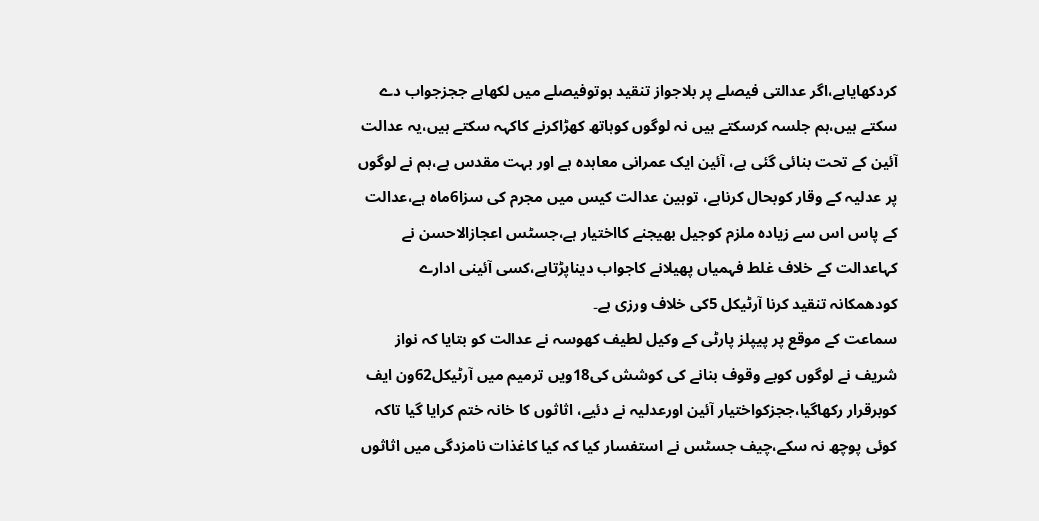کردکھایاہے،اگر عدالتی فیصلے پر بلاجواز تنقید ہوتوفیصلے میں لکھاہے ججزجواب دے سکتے ہیں،ہم جلسہ کرسکتے ہیں نہ لوگوں کوہاتھ کھڑاکرنے کاکہہ سکتے ہیں،یہ عدالت آئین کے تحت بنائی گئی ہے، آئین ایک عمرانی معاہدہ ہے اور بہت مقدس ہے،ہم نے لوگوں پر عدلیہ کے وقار کوبحال کرناہے، توہین عدالت کیس میں مجرم کی سزا6ماہ ہے،عدالت کے پاس اس سے زیادہ ملزم کوجیل بھیجنے کااختیار ہے،جسٹس اعجازالاحسن نے کہاعدالت کے خلاف غلط فہمیاں پھیلانے کاجواب دیناپڑتاہے،کسی آئینی ادارے کودھمکانہ تنقید کرنا آرٹیکل 5کی خلاف ورزی ہے۔
سماعت کے موقع پر پیپلز پارٹی کے وکیل لطیف کھوسہ نے عدالت کو بتایا کہ نواز شریف نے لوگوں کوبے وقوف بنانے کی کوشش کی18ویں ترمیم میں آرٹیکل62ون ایف کوبرقرار رکھاگیا،ججزکواختیار آئین اورعدلیہ نے دئیے، اثاثوں کا خانہ ختم کرایا گیا تاکہ کوئی پوچھ نہ سکے،چیف جسٹس نے استفسار کیا کہ کیا کاغذات نامزدگی میں اثاثوں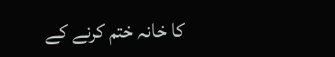کا خانہ ختم کرنے کے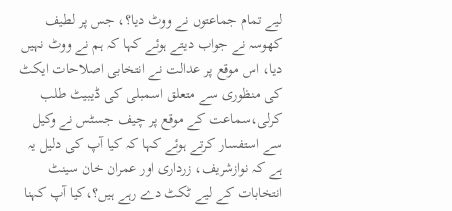لیے تمام جماعتوں نے ووٹ دیا؟، جس پر لطیف کھوسہ نے جواب دیتے ہوئے کہا کہ ہم نے ووٹ نہیں دیا، اس موقع پر عدالت نے انتخابی اصلاحات ایکٹ کی منظوری سے متعلق اسمبلی کی ڈیبیٹ طلب کرلی،سماعت کے موقع پر چیف جسٹس نے وکیل سے استفسار کرتے ہوئے کہا کہ کیا آپ کی دلیل یہ ہے کہ نوازشریف، زرداری اور عمران خان سینٹ انتخابات کے لیے ٹکٹ دے رہے ہیں؟،کیا آپ کہنا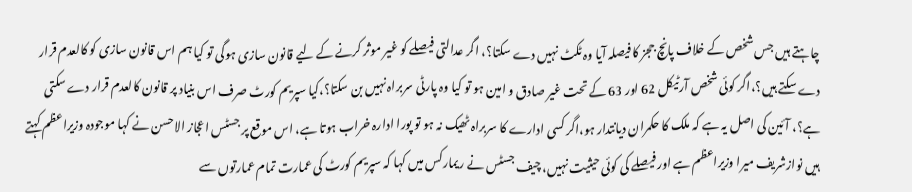چاہتے ہیں جس شخص کے خلاف پانچ ججز کا فیصلہ آیا وہ ٹکٹ نہیں دے سکتا؟، اگر عدالتی فیصلے کو غیر موثر کرنے کے لیے قانون سازی ہوگی تو کیا ہم اس قانون سازی کو کالعدم قرار دے سکتے ہیں؟،اگر کوئی شخص آرٹیکل 62 اور 63 کے تحت غیر صادق و امین ہو تو کیا وہ پارٹی سربراہ نہیں بن سکتا؟،کیا سپریم کورٹ صرف اس بنیاد پر قانون کالعدم قرار دے سکتی ہے؟، آئین کی اصل یہ ہے کہ ملک کا حکمران دیانتدار ہو،اگر کسی ادارے کا سربراہ ٹھیک نہ ہو تو پورا ادارہ خراب ہوتا ہے، اس موقع پر جسٹس اعجاز الاحسن نے کہا موجودہ وزیراعظم کہتے ہیں نوازشریف میرا وزیراعظم ہے اور فیصلے کی کوئی حیثیت نہیں، چیف جسٹس نے ریمارکس میں کہا کہ سپریم کورٹ کی عمارت تمام عمارتوں سے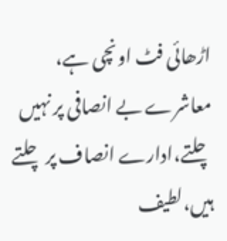اڑھائی فٹ اونچی ہے، معاشرے بے انصافی پر نہیں چلتے،ادارے انصاف پر چلتے ہیں،لطیف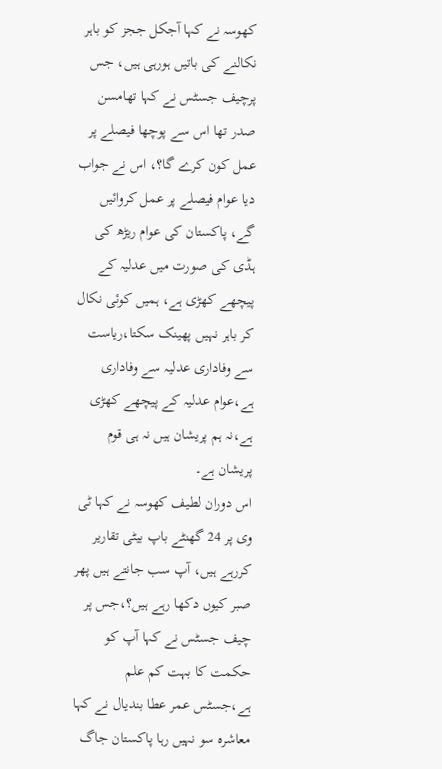کھوسہ نے کہا آجکل ججز کو باہر نکالنے کی باتیں ہورہی ہیں، جس پرچیف جسٹس نے کہا تھامسن صدر تھا اس سے پوچھا فیصلے پر عمل کون کرے گا؟، اس نے جواب دیا عوام فیصلے پر عمل کروائیں گے، پاکستان کی عوام ریڑھ کی ہڈی کی صورت میں عدلیہ کے پیچھے کھڑی ہے، ہمیں کوئی نکال کر باہر نہیں پھینک سکتا،ریاست سے وفاداری عدلیہ سے وفاداری ہے،عوام عدلیہ کے پیچھے کھڑی ہے،نہ ہم پریشان ہیں نہ ہی قوم پریشان ہے۔
اس دوران لطیف کھوسہ نے کہا ٹی وی پر 24 گھنٹے باپ بیٹی تقاریر کررہے ہیں، آپ سب جانتے ہیں پھر صبر کیوں دکھا رہے ہیں؟،جس پر چیف جسٹس نے کہا آپ کو حکمت کا بہت کم علم ہے،جسٹس عمر عطا بندیال نے کہا معاشرہ سو نہیں رہا پاکستان جاگ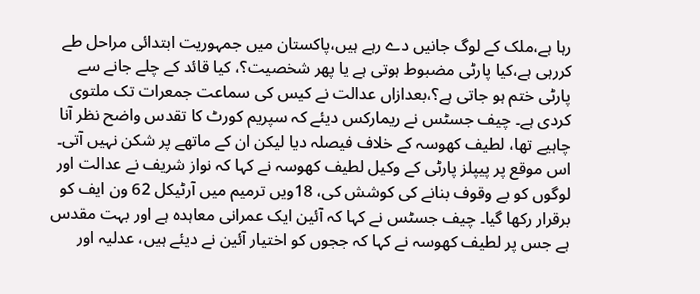رہا ہے،ملک کے لوگ جانیں دے رہے ہیں،پاکستان میں جمہوریت ابتدائی مراحل طے کررہی ہے،کیا پارٹی مضبوط ہوتی ہے یا پھر شخصیت؟، کیا قائد کے چلے جانے سے پارٹی ختم ہو جاتی ہے؟،بعدازاں عدالت نے کیس کی سماعت جمعرات تک ملتوی کردی ہے۔ چیف جسٹس نے ریمارکس دیئے کہ سپریم کورٹ کا تقدس واضح نظر آنا چاہیے تھا، لطیف کھوسہ کے خلاف فیصلہ دیا لیکن ان کے ماتھے پر شکن نہیں آتی۔ اس موقع پر پیپلز پارٹی کے وکیل لطیف کھوسہ نے کہا کہ نواز شریف نے عدالت اور لوگوں کو بے وقوف بنانے کی کوشش کی، 18ویں ترمیم میں آرٹیکل 62 ون ایف کو برقرار رکھا گیا۔ چیف جسٹس نے کہا کہ آئین ایک عمرانی معاہدہ ہے اور بہت مقدس ہے جس پر لطیف کھوسہ نے کہا کہ ججوں کو اختیار آئین نے دیئے ہیں، عدلیہ اور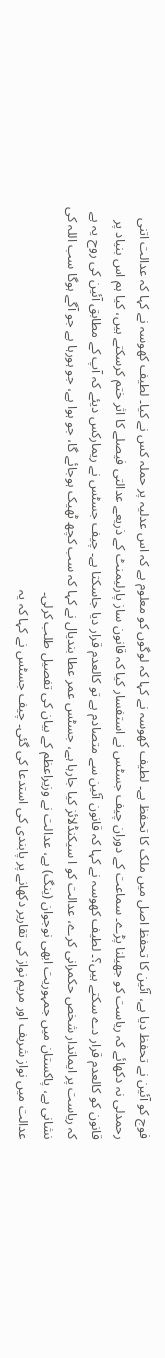فوج کو آئین نے تحفظ دیا ہے، آئین کا تحفظ اصل میں ملک کا تحفظ ہے۔ لطیف کھوسہ نے کہا کہ لوگوں کو معلوم ہے کہ اس عدلیہ پر حملہ کس نے کیا۔ لطیف کھوسہ نے کہا کہ عدالت اتنی رحمدلی نہ دکھائے کہ ریاست کو جھیلنا پڑے۔ سماعت کے دوران چیف جسٹس نے استفسار کیا کہ قانون ساز پارلیمنٹ کے ذریعے عدالتی فیصلے کا اثر ختم کرسکتے ہیں، کیا ہم اس بنیاد پر قانون کو کالعدم قرار دے سکتے ہیں؟۔ لطیف کھوسہ نے کہا کہ قانون آئین سے متصادم ہے تو کالعدم قرار دیا جاسکتا ہے۔ چیف جسٹس نے ریمارکس دیئے کہ آپ کے مطابق آئین کی روح یہ ہے کہ ریاست پر ایماندار شخص حکمرانی کرے، عدالت کو ا سیکنڈلائز کیا جارہا ہے، جسٹس عمر عطا بندیال نے کہا کہ سب کچھ ٹھیک ہوجائے گا، جو ہوا ہے، جو ہورہا ہے جو آگے ہوگا سب اللہ کی نشانی ہے، پاکستان میں جمہوریت ابھی نوجوان (ینگ) ہے، عدالت نے وزیراعظم کے بیان کی تفصیل طلب کرلی۔
عدالت میں نواز شریف اور مریم نواز کی تقاریر دکھانے پر پابندی کی استدعا کی گئی۔ چیف جسٹس نے کہا کہ یہ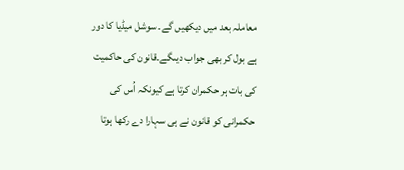معاملہ بعد میں دیکھیں گے۔ سوشل میڈیا کا دور ہے بول کر بھی جواب دیںگے۔قانون کی حاکمیت کی بات ہر حکمران کرتا ہے کیونکہ اُس کی حکمرانی کو قانون نے ہی سہارا دے رکھا ہوتا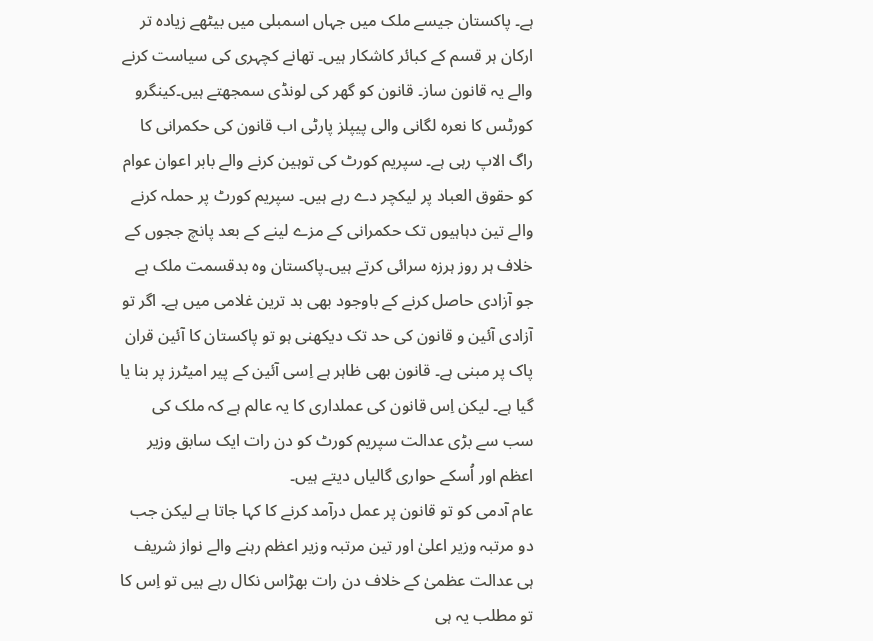ہے۔ پاکستان جیسے ملک میں جہاں اسمبلی میں بیٹھے زیادہ تر ارکان ہر قسم کے کبائر کاشکار ہیں۔ تھانے کچہری کی سیاست کرنے والے یہ قانون ساز۔ قانون کو گھر کی لونڈی سمجھتے ہیں۔کینگرو کورٹس کا نعرہ لگانی والی پیپلز پارٹی اب قانون کی حکمرانی کا راگ الاپ رہی ہے۔ سپریم کورٹ کی توہین کرنے والے بابر اعوان عوام کو حقوق العباد پر لیکچر دے رہے ہیں۔ سپریم کورٹ پر حملہ کرنے والے تین دہاہیوں تک حکمرانی کے مزے لینے کے بعد پانچ ججوں کے خلاف ہر روز ہرزہ سرائی کرتے ہیں۔پاکستان وہ بدقسمت ملک ہے جو آزادی حاصل کرنے کے باوجود بھی بد ترین غلامی میں ہے۔ اگر تو آزادی آئین و قانون کی حد تک دیکھنی ہو تو پاکستان کا آئین قران پاک پر مبنی ہے۔ قانون بھی ظاہر ہے اِسی آئین کے پیر امیٹرز پر بنا یا گیا ہے۔ لیکن اِس قانون کی عملداری کا یہ عالم ہے کہ ملک کی سب سے بڑی عدالت سپریم کورٹ کو دن رات ایک سابق وزیر اعظم اور اُسکے حواری گالیاں دیتے ہیں۔
عام آدمی کو تو قانون پر عمل درآمد کرنے کا کہا جاتا ہے لیکن جب دو مرتبہ وزیر اعلیٰ اور تین مرتبہ وزیر اعظم رہنے والے نواز شریف ہی عدالت عظمیٰ کے خلاف دن رات بھڑاس نکال رہے ہیں تو اِس کا تو مطلب یہ ہی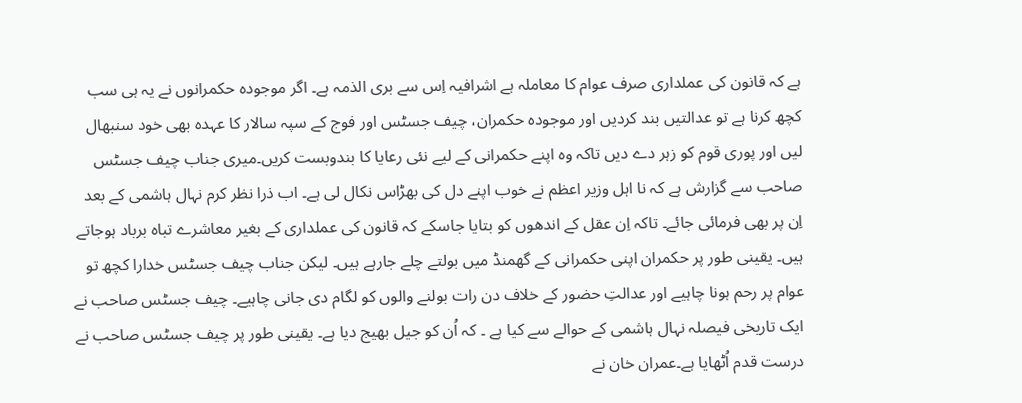ہے کہ قانون کی عملداری صرف عوام کا معاملہ ہے اشرافیہ اِس سے بری الذمہ ہے۔ اگر موجودہ حکمرانوں نے یہ ہی سب کچھ کرنا ہے تو عدالتیں بند کردیں اور موجودہ حکمران، چیف جسٹس اور فوج کے سپہ سالار کا عہدہ بھی خود سنبھال لیں اور پوری قوم کو زہر دے دیں تاکہ وہ اپنے حکمرانی کے لیے نئی رعایا کا بندوبست کریں۔میری جناب چیف جسٹس صاحب سے گزارش ہے کہ نا اہل وزیر اعظم نے خوب اپنے دل کی بھڑاس نکال لی ہے۔ اب ذرا نظر کرم نہال ہاشمی کے بعد اِن پر بھی فرمائی جائے۔ تاکہ اِن عقل کے اندھوں کو بتایا جاسکے کہ قانون کی عملداری کے بغیر معاشرے تباہ برباد ہوجاتے ہیں۔ یقینی طور پر حکمران اپنی حکمرانی کے گھمنڈ میں بولتے چلے جارہے ہیں۔ لیکن جناب چیف جسٹس خدارا کچھ تو عوام پر رحم ہونا چاہیے اور عدالتِ حضور کے خلاف دن رات بولنے والوں کو لگام دی جانی چاہیے۔ چیف جسٹس صاحب نے ایک تاریخی فیصلہ نہال ہاشمی کے حوالے سے کیا ہے ۔ کہ اُن کو جیل بھیج دیا ہے۔ یقینی طور پر چیف جسٹس صاحب نے درست قدم اُٹھایا ہے۔عمران خان نے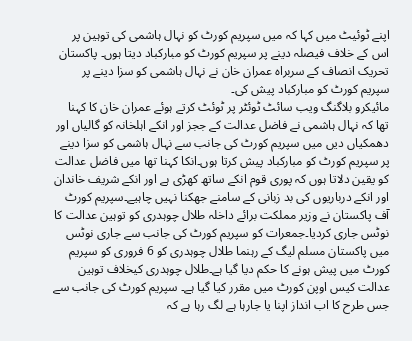اپنے ٹوئیٹ میں کہا کہ میں سپریم کورٹ کو نہال ہاشمی کی توہین پر اس کے خلاف فیصلہ دینے پر سپریم کورٹ کو مبارکباد دیتا ہوں۔ پاکستان تحریک انصاف کے سربراہ عمران خان نے نہال ہاشمی کو سزا دینے پر سپریم کورٹ کو مبارکباد پیش کی۔
مائیکرو بلاگنگ ویب سائٹ ٹوئٹر پر ٹوئٹ کرتے ہوئے عمران خان کا کہنا تھا کہ نہال ہاشمی نے فاضل عدالت کے ججز اور انکے اہلخانہ کو گالیاں اور دھمکیاں دیں میں سپریم کورٹ کی جانب سے نہال ہاشمی کو سزا دینے پر سپریم کورٹ کو مبارکباد پیش کرتا ہوں۔انکا کہنا تھا میں فاضل عدالت کو یقین دلاتا ہوں کہ پوری قوم انکے ساتھ کھڑی ہے اور انکے شریف خاندان اور انکے درباریوں کی بد زبانی کے سامنے جھکنا نہیں چاہیے۔سپریم کورٹ آف پاکستان نے وزیر مملکت برائے داخلہ طلال چوہدری کو توہین عدالت کا نوٹس جاری کردیا۔جمعرات کو سپریم کورٹ کی جانب سے جاری نوٹس میں پاکستان مسلم لیگ کے رہنما طلال چوہدری کو 6 فروری کو سپریم کورٹ میں پیش ہونے کا حکم دیا گیا ہے۔طلال چوہدری کیخلاف توہین عدالت کیس اوپن کورٹ میں مقرر کیا گیا ہے۔ سپریم کورٹ کی جانب سے جس طرح کا اب انداز اپنا یا جارہا ہے لگ رہا ہے کہ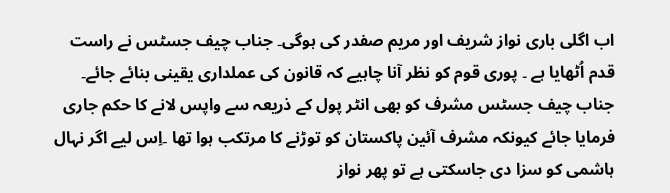اب اگلی باری نواز شریف اور مریم صفدر کی ہوگی۔ جناب چیف جسٹس نے راست قدم اُٹھایا ہے ۔ پوری قوم کو نظر آنا چاہیے کہ قانون کی عملداری یقینی بنائے جائے۔ جناب چیف جسٹس مشرف کو بھی انٹر پول کے ذریعہ سے واپس لانے کا حکم جاری فرمایا جائے کیونکہ مشرف آئین پاکستان کو توڑنے کا مرتکب ہوا تھا ۔اِس لیے اگر نہال ہاشمی کو سزا دی جاسکتی ہے تو پھر نواز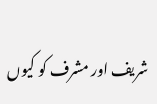شریف اور مشرف کو کیوں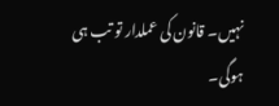نہیں۔ قانون کی عملدار تو تب ہی ہوگی۔